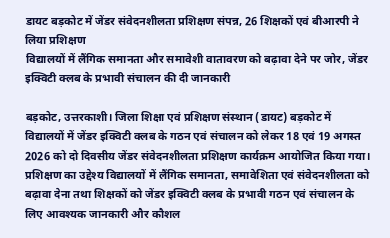डायट बड़कोट में जेंडर संवेदनशीलता प्रशिक्षण संपन्न, 26 शिक्षकों एवं बीआरपी ने लिया प्रशिक्षण
विद्यालयों में लैंगिक समानता और समावेशी वातावरण को बढ़ावा देने पर जोर, जेंडर इक्विटी क्लब के प्रभावी संचालन की दी जानकारी

बड़कोट, उत्तरकाशी। जिला शिक्षा एवं प्रशिक्षण संस्थान (डायट) बड़कोट में विद्यालयों में जेंडर इक्विटी क्लब के गठन एवं संचालन को लेकर 18 एवं 19 अगस्त 2026 को दो दिवसीय जेंडर संवेदनशीलता प्रशिक्षण कार्यक्रम आयोजित किया गया। प्रशिक्षण का उद्देश्य विद्यालयों में लैंगिक समानता, समावेशिता एवं संवेदनशीलता को बढ़ावा देना तथा शिक्षकों को जेंडर इक्विटी क्लब के प्रभावी गठन एवं संचालन के लिए आवश्यक जानकारी और कौशल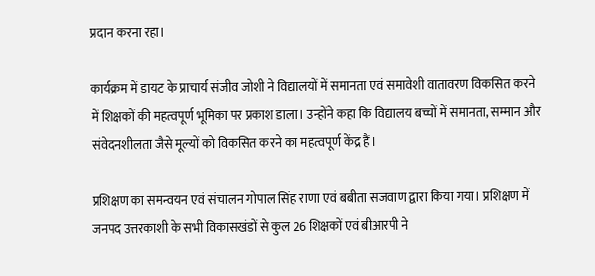प्रदान करना रहा।

कार्यक्रम में डायट के प्राचार्य संजीव जोशी ने विद्यालयों में समानता एवं समावेशी वातावरण विकसित करने में शिक्षकों की महत्वपूर्ण भूमिका पर प्रकाश डाला। उन्होंने कहा कि विद्यालय बच्चों में समानता, सम्मान और संवेदनशीलता जैसे मूल्यों को विकसित करने का महत्वपूर्ण केंद्र हैं।

प्रशिक्षण का समन्वयन एवं संचालन गोपाल सिंह राणा एवं बबीता सजवाण द्वारा किया गया। प्रशिक्षण में जनपद उत्तरकाशी के सभी विकासखंडों से कुल 26 शिक्षकों एवं बीआरपी ने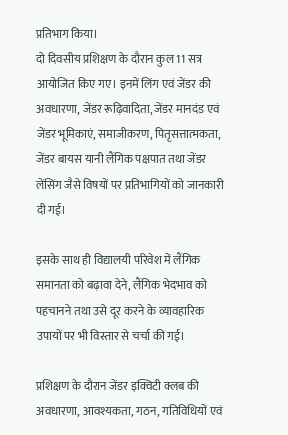प्रतिभाग किया।
दो दिवसीय प्रशिक्षण के दौरान कुल 11 सत्र आयोजित किए गए। इनमें लिंग एवं जेंडर की अवधारणा, जेंडर रूढ़िवादिता, जेंडर मानदंड एवं जेंडर भूमिकाएं, समाजीकरण, पितृसत्तात्मकता, जेंडर बायस यानी लैंगिक पक्षपात तथा जेंडर लेंसिंग जैसे विषयों पर प्रतिभागियों को जानकारी दी गई।

इसके साथ ही विद्यालयी परिवेश में लैंगिक समानता को बढ़ावा देने, लैंगिक भेदभाव को पहचानने तथा उसे दूर करने के व्यावहारिक उपायों पर भी विस्तार से चर्चा की गई।

प्रशिक्षण के दौरान जेंडर इक्विटी क्लब की अवधारणा, आवश्यकता, गठन, गतिविधियों एवं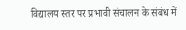विद्यालय स्तर पर प्रभावी संचालन के संबंध में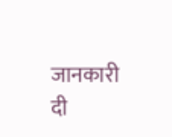जानकारी दी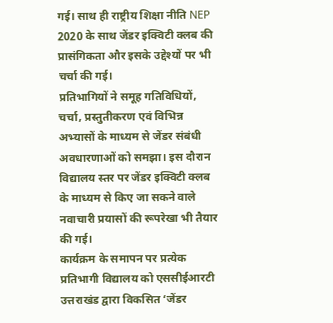गई। साथ ही राष्ट्रीय शिक्षा नीति NEP 2020 के साथ जेंडर इक्विटी क्लब की प्रासंगिकता और इसके उद्देश्यों पर भी चर्चा की गई।
प्रतिभागियों ने समूह गतिविधियों, चर्चा, प्रस्तुतीकरण एवं विभिन्न अभ्यासों के माध्यम से जेंडर संबंधी अवधारणाओं को समझा। इस दौरान विद्यालय स्तर पर जेंडर इक्विटी क्लब के माध्यम से किए जा सकने वाले नवाचारी प्रयासों की रूपरेखा भी तैयार की गई।
कार्यक्रम के समापन पर प्रत्येक प्रतिभागी विद्यालय को एससीईआरटी उत्तराखंड द्वारा विकसित ‘जेंडर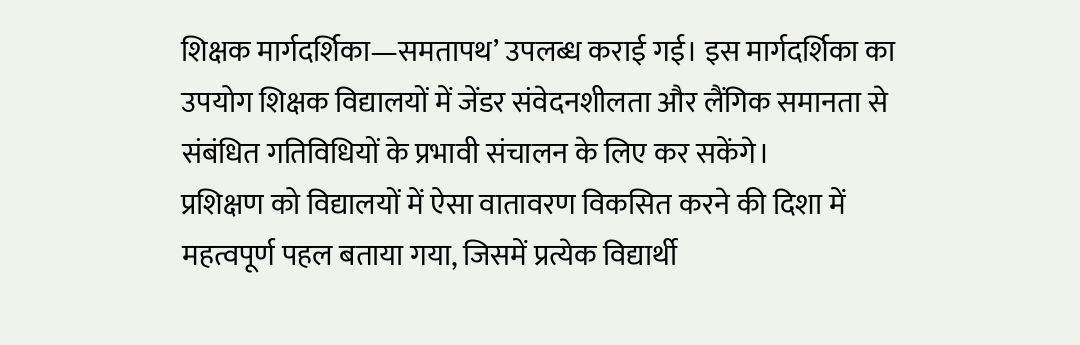शिक्षक मार्गदर्शिका—समतापथ’ उपलब्ध कराई गई। इस मार्गदर्शिका का उपयोग शिक्षक विद्यालयों में जेंडर संवेदनशीलता और लैंगिक समानता से संबंधित गतिविधियों के प्रभावी संचालन के लिए कर सकेंगे।
प्रशिक्षण को विद्यालयों में ऐसा वातावरण विकसित करने की दिशा में महत्वपूर्ण पहल बताया गया, जिसमें प्रत्येक विद्यार्थी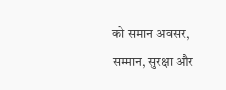को समान अवसर, सम्मान, सुरक्षा और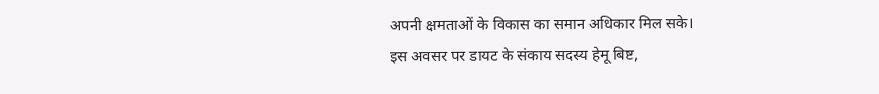अपनी क्षमताओं के विकास का समान अधिकार मिल सके।
इस अवसर पर डायट के संकाय सदस्य हेमू बिष्ट,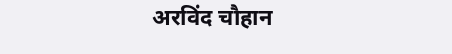अरविंद चौहान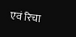एवं रिचा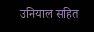उनियाल सहित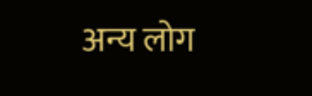अन्य लोग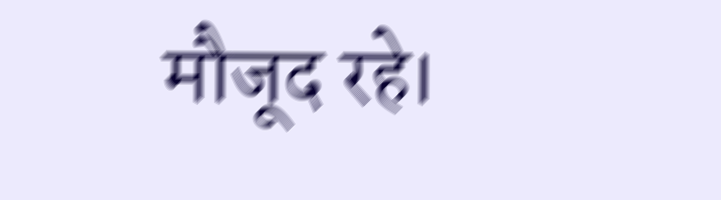मौजूद रहे।